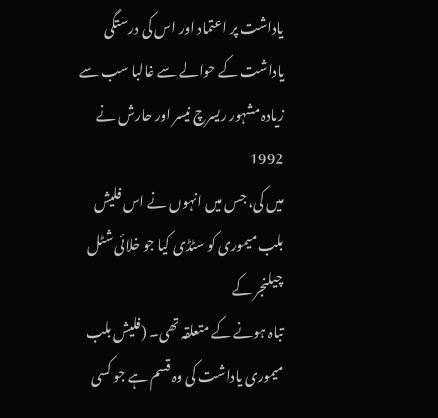یاداشت پر اعتماد اور اس کی درستگی
یاداشت کے حوالے سے غالبا سب سے زیادہ مشہور ریسرچ نیسر اور حارش نے 1992
میں کی، جس میں انہوں نے اس فلیش بلب میموری کو سٹڈی کیا جو خلائی شٹل چیلنجر کے
تباہ ہونے کے متعلقہ تھی۔ (فلیش بلب میموری یاداشت کی وہ قسم ہے جو کسی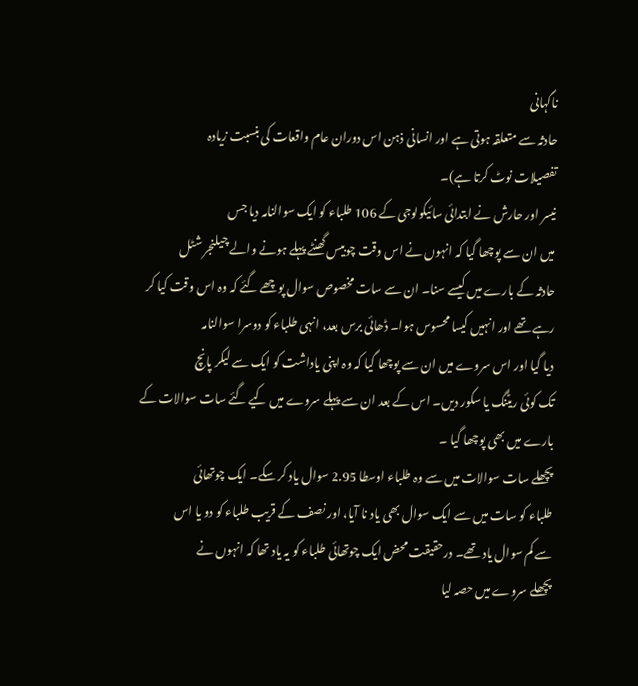ناگہانی
حادثہ سے متعلقہ ہوتی ہے اور انسانی ذہن اس دوران عام واقعات کی بنسبت زیادہ
تفصیلات نوٹ کرتا ہے)۔
نیسر اور حارش نے ابتدائی سائیکولوجی کے 106 طلباء کو ایک سوالنامہ دیا جس
میں ان سے پوچھا گیا کہ انہوں نے اس وقت چوبیس گھنٹے پہلے ہونے والے چیلنجر شٹل
حادثہ کے بارے میں کیسے سنا۔ ان سے سات مخصوص سوال پوچھے گئے کہ وہ اس وقت کیا کر
رہے تھے اور انہیں کیسا محسوس ہوا۔ ڈھائی برس بعد، انہی طلباء کو دوسرا سوالنامہ
دیا گیا اور اس سروے میں ان سے پوچھا گیا کہ وہ اپنی یاداشت کو ایک سے لیکر پانچ
تک کوئی ریٹنگ یا سکور دیں۔ اس کے بعد ان سے پہلے سروے میں کیے گئے سات سوالات کے
بارے میں بھی پوچھا گیا ۔
پچھلے سات سوالات میں سے وہ طلباء اوسطا 2.95 سوال یاد کر سکے۔ ایک چوتھائی
طلباء کو سات میں سے ایک سوال بھی یاد نا آیا، اور نصف کے قریب طلباء کو دو یا اس
سے کم سوال یاد تھے۔ درحقیقت محض ایک چوتھائی طلباء کو یہ یاد تھا کہ انہوں نے
پچھلے سروے میں حصہ لیا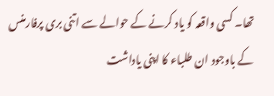تھا۔ کسی واقعہ کو یاد کرنے کے حوالے سے اتنی بری پرفارمنس
کے باوجود ان طلباء کا اپنی یاداشت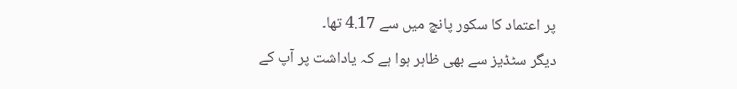پر اعتماد کا سکور پانچ میں سے 4.17 تھا۔
دیگر سٹڈیز سے بھی ظاہر ہوا ہے کہ یاداشت پر آپ کے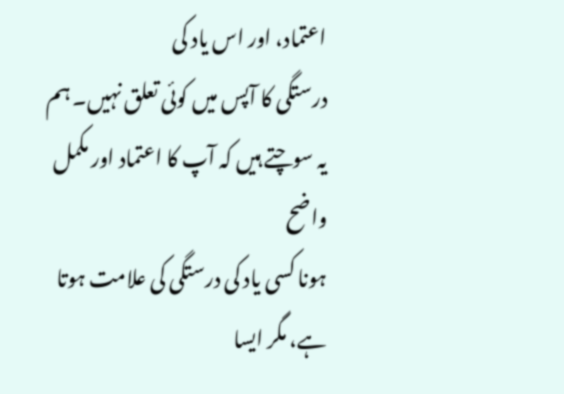اعتماد، اور اس یاد کی
درستگی کا آپس میں کوئی تعلق نہیں۔ ہم یہ سوچتے ہیں کہ آپ کا اعتماد اور مکمل واضح
ہونا کسی یاد کی درستگی کی علامت ہوتا ہے، مگر ایسا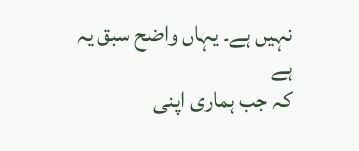نہیں ہے۔ یہاں واضح سبق یہ ہے
کہ جب ہماری اپنی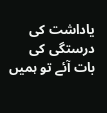یاداشت کی درستگی کی بات آئے تو ہمیں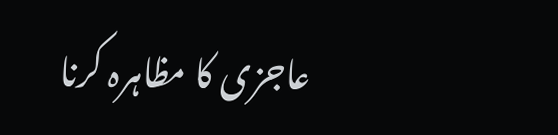عاجزی کا مظاہرہ کرنا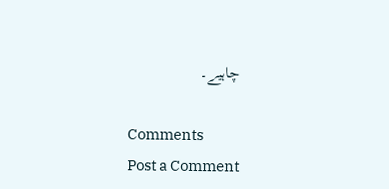چاہیے۔

Comments
Post a Comment